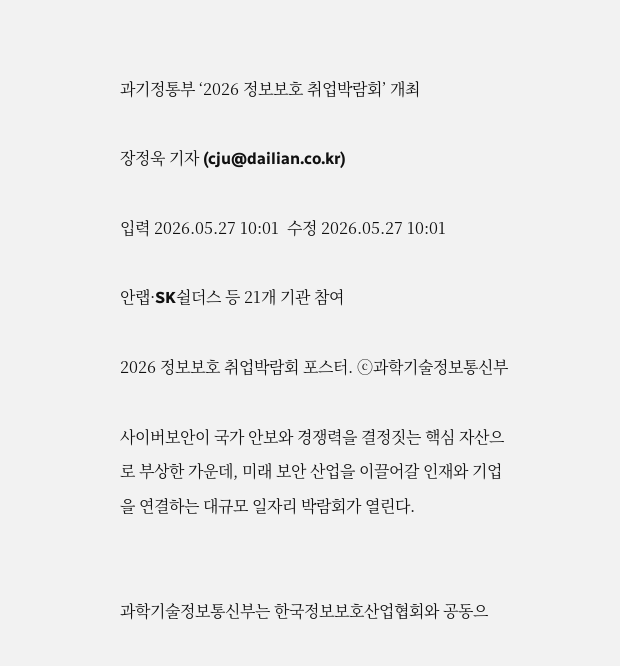과기정통부 ‘2026 정보보호 취업박람회’ 개최

장정욱 기자 (cju@dailian.co.kr)

입력 2026.05.27 10:01  수정 2026.05.27 10:01

안랩·SK쉴더스 등 21개 기관 참여

2026 정보보호 취업박람회 포스터. ⓒ과학기술정보통신부

사이버보안이 국가 안보와 경쟁력을 결정짓는 핵심 자산으로 부상한 가운데, 미래 보안 산업을 이끌어갈 인재와 기업을 연결하는 대규모 일자리 박람회가 열린다.


과학기술정보통신부는 한국정보보호산업협회와 공동으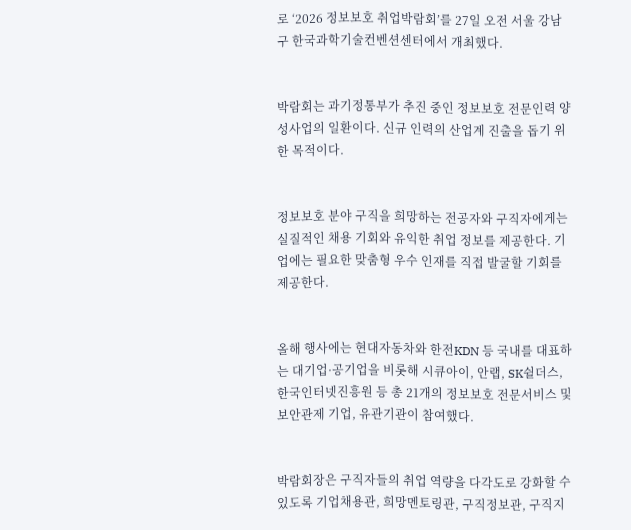로 ‘2026 정보보호 취업박람회’를 27일 오전 서울 강남구 한국과학기술컨벤션센터에서 개최했다.


박람회는 과기정통부가 추진 중인 정보보호 전문인력 양성사업의 일환이다. 신규 인력의 산업계 진출을 돕기 위한 목적이다.


정보보호 분야 구직을 희망하는 전공자와 구직자에게는 실질적인 채용 기회와 유익한 취업 정보를 제공한다. 기업에는 필요한 맞춤형 우수 인재를 직접 발굴할 기회를 제공한다.


올해 행사에는 현대자동차와 한전KDN 등 국내를 대표하는 대기업·공기업을 비롯해 시큐아이, 안랩, SK쉴더스, 한국인터넷진흥원 등 총 21개의 정보보호 전문서비스 및 보안관제 기업, 유관기관이 참여했다.


박람회장은 구직자들의 취업 역량을 다각도로 강화할 수 있도록 기업채용관, 희망멘토링관, 구직정보관, 구직지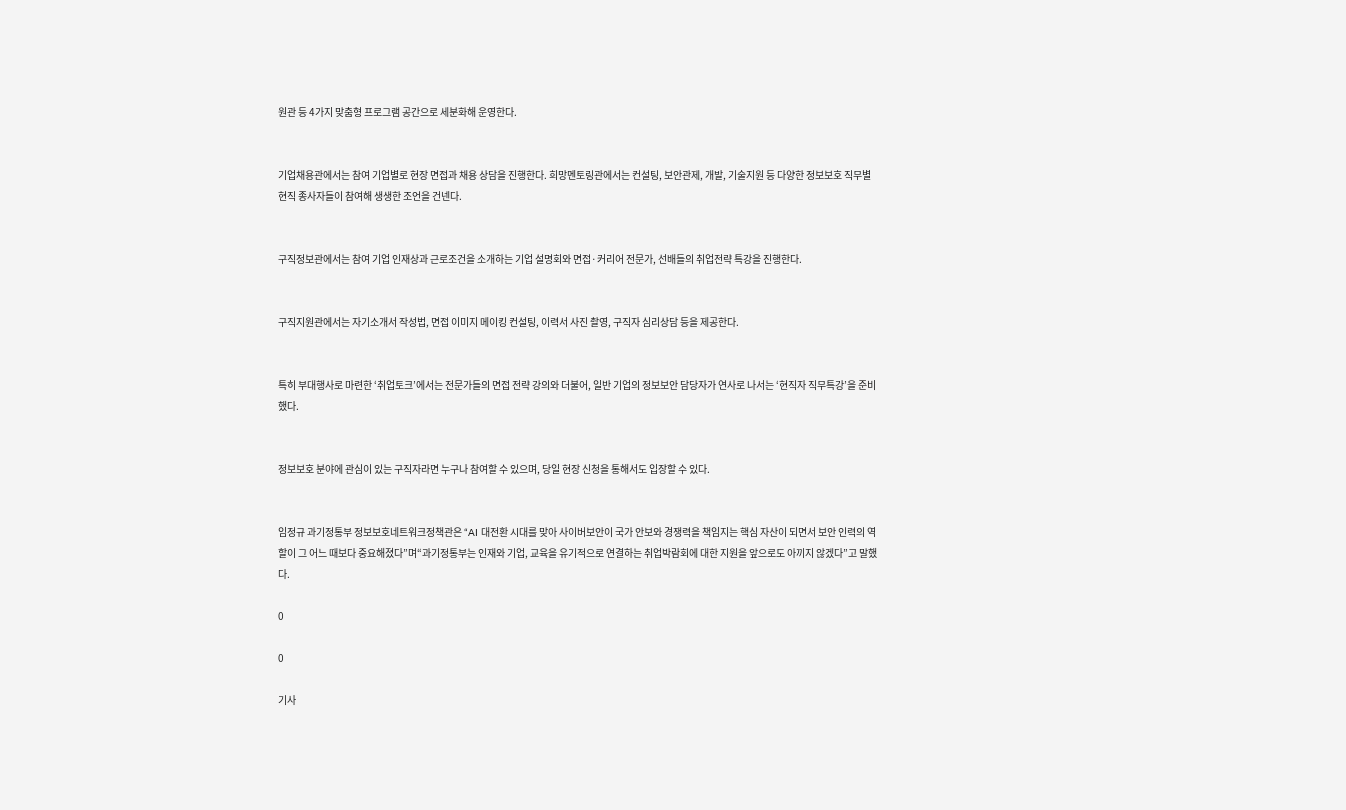원관 등 4가지 맞춤형 프로그램 공간으로 세분화해 운영한다.


기업채용관에서는 참여 기업별로 현장 면접과 채용 상담을 진행한다. 희망멘토링관에서는 컨설팅, 보안관제, 개발, 기술지원 등 다양한 정보보호 직무별 현직 종사자들이 참여해 생생한 조언을 건넨다.


구직정보관에서는 참여 기업 인재상과 근로조건을 소개하는 기업 설명회와 면접·커리어 전문가, 선배들의 취업전략 특강을 진행한다.


구직지원관에서는 자기소개서 작성법, 면접 이미지 메이킹 컨설팅, 이력서 사진 촬영, 구직자 심리상담 등을 제공한다.


특히 부대행사로 마련한 ‘취업토크’에서는 전문가들의 면접 전략 강의와 더불어, 일반 기업의 정보보안 담당자가 연사로 나서는 ‘현직자 직무특강’을 준비했다.


정보보호 분야에 관심이 있는 구직자라면 누구나 참여할 수 있으며, 당일 현장 신청을 통해서도 입장할 수 있다.


임정규 과기정통부 정보보호네트워크정책관은 “AI 대전환 시대를 맞아 사이버보안이 국가 안보와 경쟁력을 책임지는 핵심 자산이 되면서 보안 인력의 역할이 그 어느 때보다 중요해졌다”며“과기정통부는 인재와 기업, 교육을 유기적으로 연결하는 취업박람회에 대한 지원을 앞으로도 아끼지 않겠다”고 말했다.

0

0

기사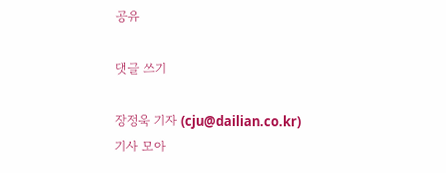공유

댓글 쓰기

장정욱 기자 (cju@dailian.co.kr)
기사 모아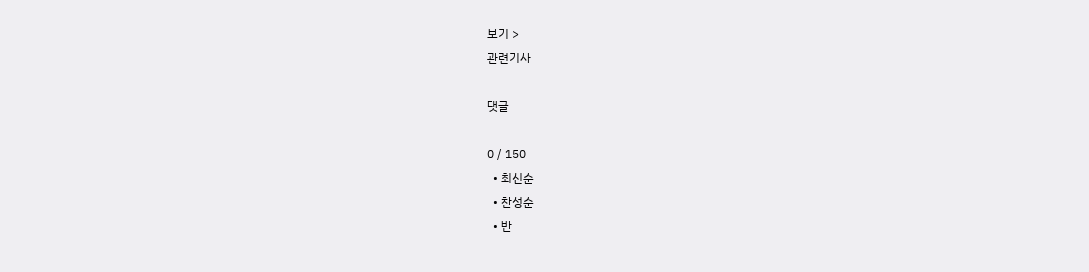보기 >
관련기사

댓글

0 / 150
  • 최신순
  • 찬성순
  • 반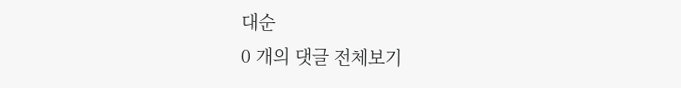대순
0 개의 댓글 전체보기